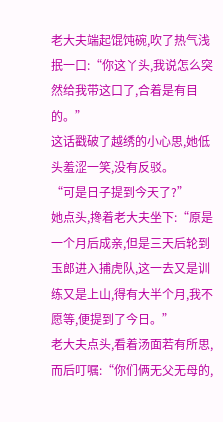老大夫端起馄饨碗,吹了热气浅抿一口:“你这丫头,我说怎么突然给我带这口了,合着是有目的。”
这话戳破了越绣的小心思,她低头羞涩一笑,没有反驳。
“可是日子提到今天了?”
她点头,搀着老大夫坐下:“原是一个月后成亲,但是三天后轮到玉郎进入捕虎队,这一去又是训练又是上山,得有大半个月,我不愿等,便提到了今日。”
老大夫点头,看着汤面若有所思,而后叮嘱:“你们俩无父无母的,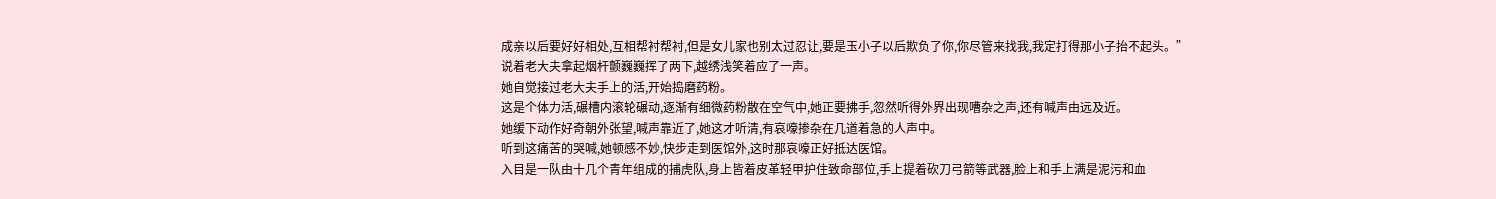成亲以后要好好相处,互相帮衬帮衬,但是女儿家也别太过忍让,要是玉小子以后欺负了你,你尽管来找我,我定打得那小子抬不起头。”
说着老大夫拿起烟杆颤巍巍挥了两下,越绣浅笑着应了一声。
她自觉接过老大夫手上的活,开始捣磨药粉。
这是个体力活,碾槽内滚轮碾动,逐渐有细微药粉散在空气中,她正要拂手,忽然听得外界出现嘈杂之声,还有喊声由远及近。
她缓下动作好奇朝外张望,喊声靠近了,她这才听清,有哀嚎掺杂在几道着急的人声中。
听到这痛苦的哭喊,她顿感不妙,快步走到医馆外,这时那哀嚎正好抵达医馆。
入目是一队由十几个青年组成的捕虎队,身上皆着皮革轻甲护住致命部位,手上提着砍刀弓箭等武器,脸上和手上满是泥污和血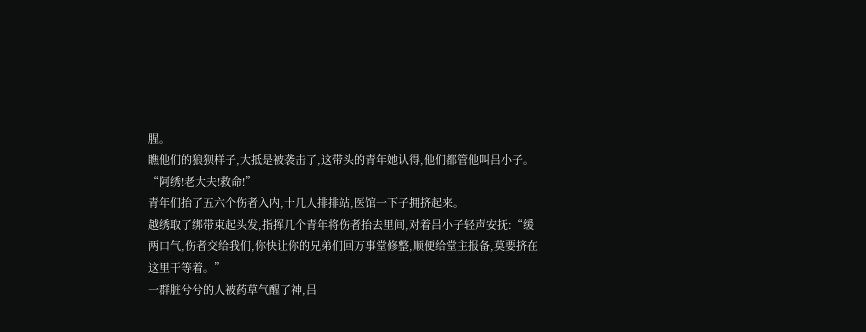腥。
瞧他们的狼狈样子,大抵是被袭击了,这带头的青年她认得,他们都管他叫吕小子。
“阿绣!老大夫!救命!”
青年们抬了五六个伤者入内,十几人排排站,医馆一下子拥挤起来。
越绣取了绑带束起头发,指挥几个青年将伤者抬去里间,对着吕小子轻声安抚:“缓两口气,伤者交给我们,你快让你的兄弟们回万事堂修整,顺便给堂主报备,莫要挤在这里干等着。”
一群脏兮兮的人被药草气醒了神,吕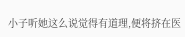小子听她这么说觉得有道理,便将挤在医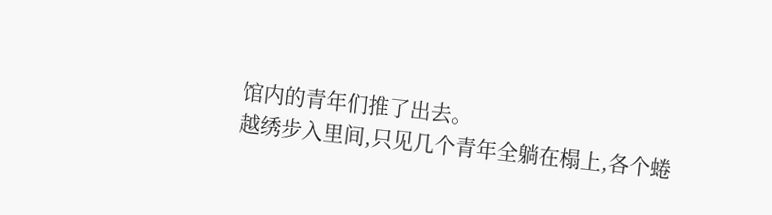馆内的青年们推了出去。
越绣步入里间,只见几个青年全躺在榻上,各个蜷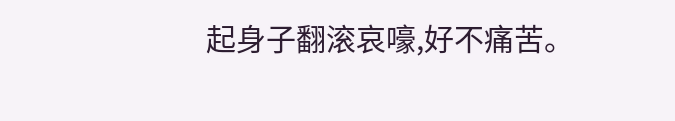起身子翻滚哀嚎,好不痛苦。